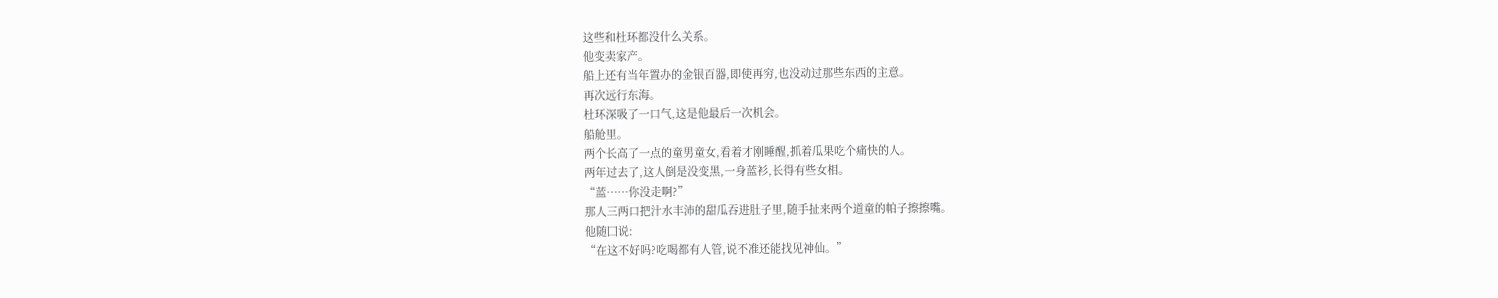这些和杜环都没什么关系。
他变卖家产。
船上还有当年置办的金银百器,即使再穷,也没动过那些东西的主意。
再次远行东海。
杜环深吸了一口气,这是他最后一次机会。
船舱里。
两个长高了一点的童男童女,看着才刚睡醒,抓着瓜果吃个痛快的人。
两年过去了,这人倒是没变黑,一身蓝衫,长得有些女相。
“蓝……你没走啊?”
那人三两口把汁水丰沛的甜瓜吞进肚子里,随手扯来两个道童的帕子擦擦嘴。
他随囗说:
“在这不好吗?吃喝都有人管,说不准还能找见神仙。”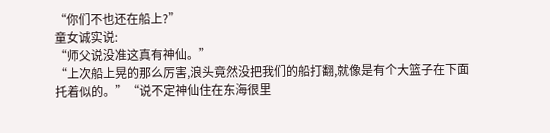“你们不也还在船上?”
童女诚实说:
“师父说没准这真有神仙。”
“上次船上晃的那么厉害,浪头竟然没把我们的船打翻,就像是有个大篮子在下面托着似的。”“说不定神仙住在东海很里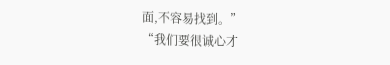面,不容易找到。”
“我们要很诚心才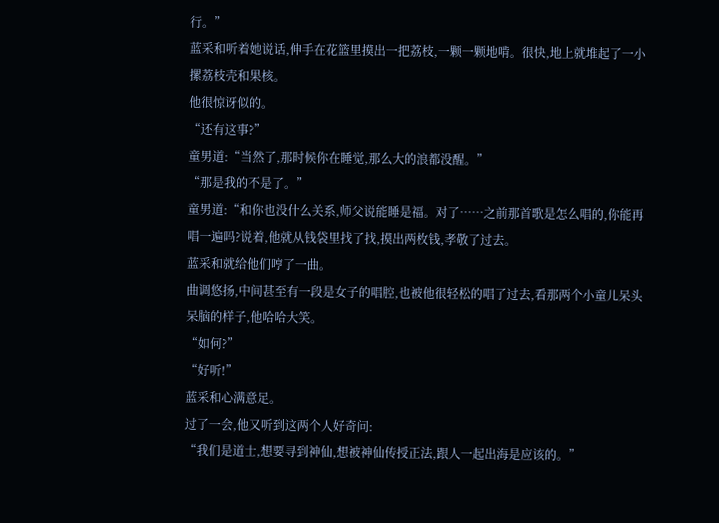行。”
蓝采和听着她说话,伸手在花篮里摸出一把荔枝,一颗一颗地啃。很快,地上就堆起了一小摞荔枝壳和果核。
他很惊讶似的。
“还有这事?”
童男道:“当然了,那时候你在睡觉,那么大的浪都没醒。”
“那是我的不是了。”
童男道:“和你也没什么关系,师父说能睡是福。对了……之前那首歌是怎么唱的,你能再唱一遍吗?说着,他就从钱袋里找了找,摸出两枚钱,孝敬了过去。
蓝采和就给他们哼了一曲。
曲调悠扬,中间甚至有一段是女子的唱腔,也被他很轻松的唱了过去,看那两个小童儿呆头呆脑的样子,他哈哈大笑。
“如何?”
“好听!”
蓝采和心满意足。
过了一会,他又听到这两个人好奇问:
“我们是道士,想要寻到神仙,想被神仙传授正法,跟人一起出海是应该的。”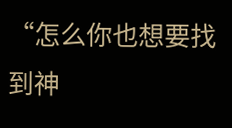“怎么你也想要找到神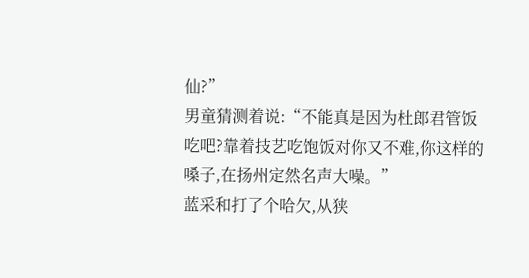仙?”
男童猜测着说:“不能真是因为杜郎君管饭吃吧?靠着技艺吃饱饭对你又不难,你这样的嗓子,在扬州定然名声大噪。”
蓝采和打了个哈欠,从狭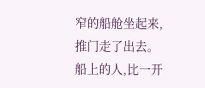窄的船舱坐起来,推门走了出去。
船上的人,比一开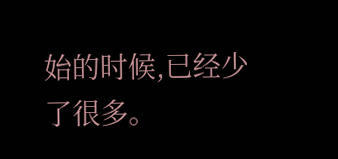始的时候,已经少了很多。